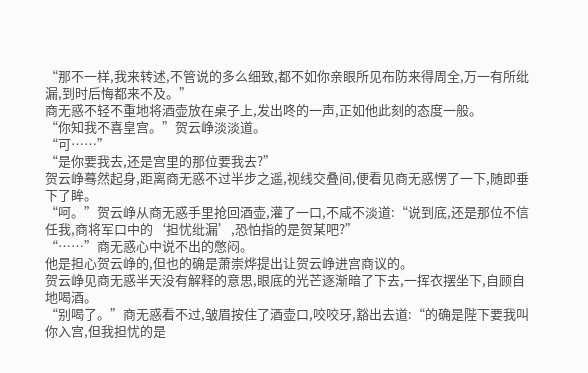“那不一样,我来转述,不管说的多么细致,都不如你亲眼所见布防来得周全,万一有所纰漏,到时后悔都来不及。”
商无惑不轻不重地将酒壶放在桌子上,发出咚的一声,正如他此刻的态度一般。
“你知我不喜皇宫。”贺云峥淡淡道。
“可……”
“是你要我去,还是宫里的那位要我去?”
贺云峥蓦然起身,距离商无惑不过半步之遥,视线交叠间,便看见商无惑愣了一下,随即垂下了眸。
“呵。”贺云峥从商无惑手里抢回酒壶,灌了一口,不咸不淡道:“说到底,还是那位不信任我,商将军口中的‘担忧纰漏’,恐怕指的是贺某吧?”
“……”商无惑心中说不出的憋闷。
他是担心贺云峥的,但也的确是萧崇烨提出让贺云峥进宫商议的。
贺云峥见商无惑半天没有解释的意思,眼底的光芒逐渐暗了下去,一挥衣摆坐下,自顾自地喝酒。
“别喝了。”商无惑看不过,皱眉按住了酒壶口,咬咬牙,豁出去道:“的确是陛下要我叫你入宫,但我担忧的是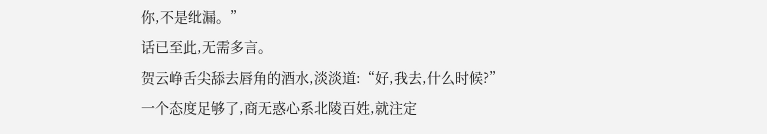你,不是纰漏。”
话已至此,无需多言。
贺云峥舌尖舔去唇角的酒水,淡淡道:“好,我去,什么时候?”
一个态度足够了,商无惑心系北陵百姓,就注定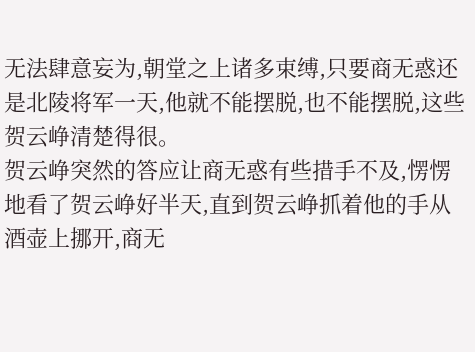无法肆意妄为,朝堂之上诸多束缚,只要商无惑还是北陵将军一天,他就不能摆脱,也不能摆脱,这些贺云峥清楚得很。
贺云峥突然的答应让商无惑有些措手不及,愣愣地看了贺云峥好半天,直到贺云峥抓着他的手从酒壶上挪开,商无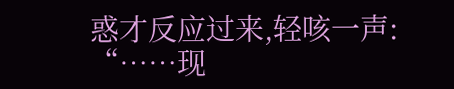惑才反应过来,轻咳一声:
“……现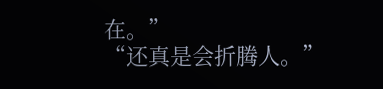在。”
“还真是会折腾人。”